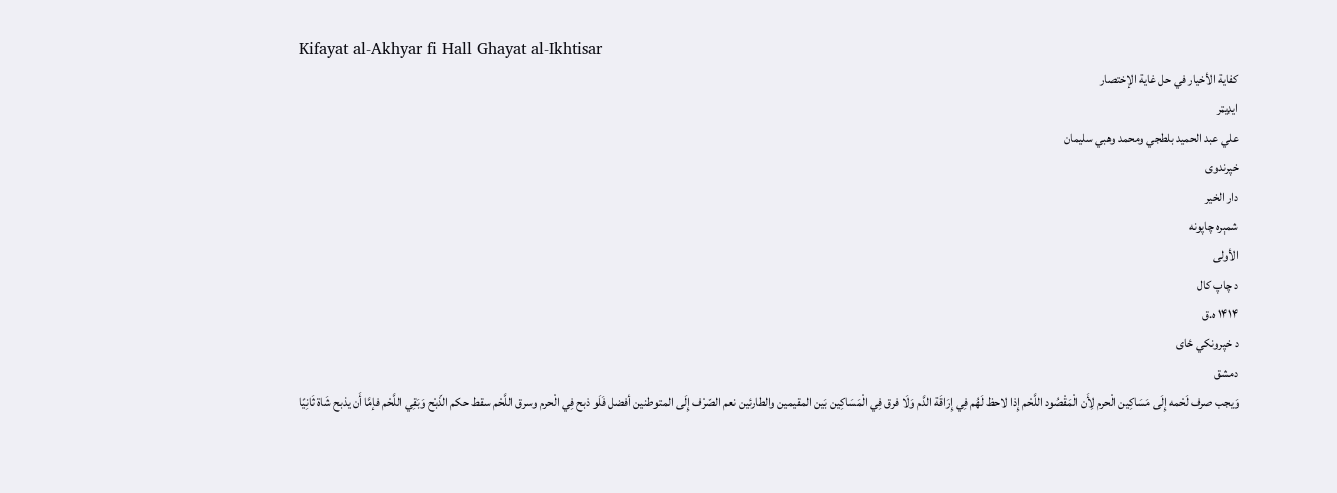Kifayat al-Akhyar fi Hall Ghayat al-Ikhtisar
كفاية الأخيار في حل غاية الإختصار
ایډیټر
علي عبد الحميد بلطجي ومحمد وهبي سليمان
خپرندوی
دار الخير
شمېره چاپونه
الأولى
د چاپ کال
۱۴۱۴ ه.ق
د خپرونکي ځای
دمشق
وَيجب صرف لَحْمه إِلَى مَسَاكِين الْحرم لِأَن الْمَقْصُود اللَّحْم إِذا لاحظ لَهُم فِي إِرَاقَة الدَّم وَلَا فرق فِي الْمَسَاكِين بَين المقيمين والطارئين نعم الصّرْف إِلَى المتوطنين أفضل فَلَو ذبح فِي الْحرم وسرق اللَّحْم سقط حكم الذّبْح وَبَقِي اللَّحْم فإمَّا أَن يذبح شَاة ثَانِيًا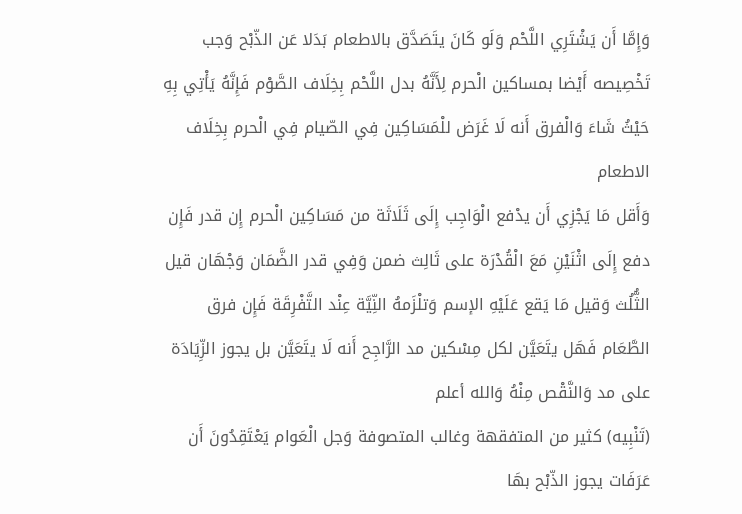وَإِمَّا أَن يَشْتَرِي اللَّحْم وَلَو كَانَ يتَصَدَّق بالاطعام بَدَلا عَن الذّبْح وَجب تَخْصِيصه أَيْضا بمساكين الْحرم لِأَنَّهُ بدل اللَّحْم بِخِلَاف الصَّوْم فَإِنَّهُ يَأْتِي بِهِ حَيْثُ شَاءَ وَالْفرق أَنه لَا غَرَض للْمَسَاكِين فِي الصّيام فِي الْحرم بِخِلَاف الاطعام
وَأَقل مَا يَجْزِي أَن يدْفع الْوَاجِب إِلَى ثَلَاثَة من مَسَاكِين الْحرم إِن قدر فَإِن دفع إِلَى اثْنَيْنِ مَعَ الْقُدْرَة على ثَالِث ضمن وَفِي قدر الضَّمَان وَجْهَان قيل الثُّلُث وَقيل مَا يَقع عَلَيْهِ الإسم وَتلْزَمهُ النِّيَّة عِنْد التَّفْرِقَة فَإِن فرق الطَّعَام فَهَل يتَعَيَّن لكل مِسْكين مد الرَّاجِح أَنه لَا يتَعَيَّن بل يجوز الزِّيَادَة على مد وَالنَّقْص مِنْهُ وَالله أعلم
(تَنْبِيه) كثير من المتفقهة وغالب المتصوفة وَجل الْعَوام يَعْتَقِدُونَ أَن عَرَفَات يجوز الذّبْح بهَا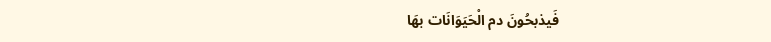فَيذبحُونَ دم الْحَيَوَانَات بهَا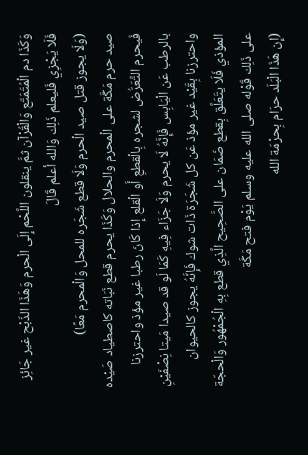وَكَذَا دم الْمُتَمَتّع وَالْقُرْآن ثمَّ ينقلون اللَّحْم إِلَى الْحرم وَهَذَا الذّبْح غير جَائِز فَلَا يَجْزِي فَليعلم ذَلِك وَالله أعلم قَالَ
(وَلَا يجوز قتل صيد الْحرم وَلَا قطع شَجَره للمحل وَالْمحرم مَعًا)
صيد حرم مَكَّة على الْمحرم والحلال وَكَذَا يحرم قطع نَبَاته كاصطياد صَيْده فَيحرم التَّعَرُّض لشجره بِالْقطعِ أَو الْقلع إِذا كَانَ رطبا غير مؤذ واحترزنا بالرطب عَن الْيَابِس فَإِنَّهُ لَا يحرم وَلَا جَزَاء فِيهِ كَمَا لَو قد صيدا مَيتا نِصْفَيْنِ واحترزنا بِقَيْد غير مؤذ عَن كل شَجَرَة ذَات شوك فَإِنَّهُ يجوز كالحيوان المؤذي فَلَا يتَعَلَّق بِقطع ضَمَان على الصَّحِيح الَّذِي قطع بِهِ الْجُمْهُور وَالْحجّة على ذَلِك قَوْله صلى الله عليه وسلم يَوْم فتح مَكَّة
(إِن هَذَا الْبَلَد حرَام بِحرْمَة الله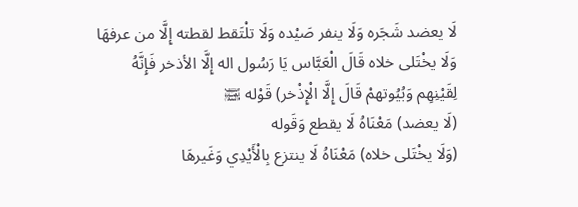لَا يعضد شَجَره وَلَا ينفر صَيْده وَلَا تلْتَقط لقطته إِلَّا من عرفهَا وَلَا يخْتَلى خلاه قَالَ الْعَبَّاس يَا رَسُول اله إِلَّا الأذخر فَإِنَّهُ لِقَيْنِهِم وَبُيُوتهمْ قَالَ إِلَّا الْإِذْخر) قَوْله ﵊
(لَا يعضد) مَعْنَاهُ لَا يقطع وَقَوله
(وَلَا يخْتَلى خلاه) مَعْنَاهُ لَا ينتزع بِالْأَيْدِي وَغَيرهَا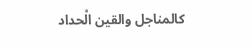كالمناجل والقين الْحداد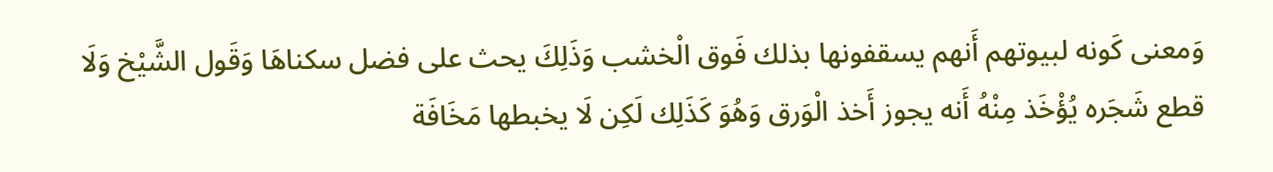وَمعنى كَونه لبيوتهم أَنهم يسقفونها بذلك فَوق الْخشب وَذَلِكَ يحث على فضل سكناهَا وَقَول الشَّيْخ وَلَا قطع شَجَره يُؤْخَذ مِنْهُ أَنه يجوز أَخذ الْوَرق وَهُوَ كَذَلِك لَكِن لَا يخبطها مَخَافَة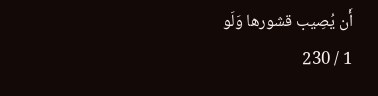أَن يُصِيب قشورها وَلَو
1 / 230